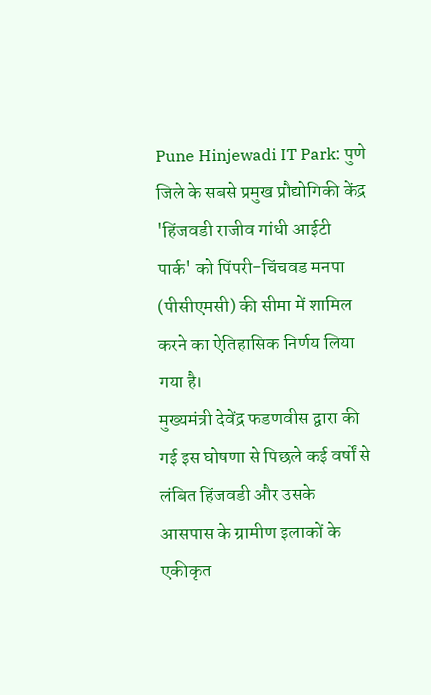Pune Hinjewadi IT Park: पुणे जिले के सबसे प्रमुख प्रौद्योगिकी केंद्र 'हिंजवडी राजीव गांधी आईटी पार्क' को पिंपरी-चिंचवड मनपा (पीसीएमसी) की सीमा में शामिल करने का ऐतिहासिक निर्णय लिया गया है।
मुख्यमंत्री देवेंद्र फडणवीस द्वारा की गई इस घोषणा से पिछले कई वर्षों से लंबित हिंजवडी और उसके आसपास के ग्रामीण इलाकों के एकीकृत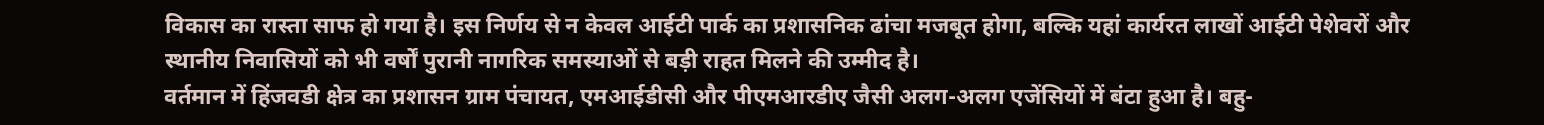विकास का रास्ता साफ हो गया है। इस निर्णय से न केवल आईटी पार्क का प्रशासनिक ढांचा मजबूत होगा, बल्कि यहां कार्यरत लाखों आईटी पेशेवरों और स्थानीय निवासियों को भी वर्षों पुरानी नागरिक समस्याओं से बड़ी राहत मिलने की उम्मीद है।
वर्तमान में हिंजवडी क्षेत्र का प्रशासन ग्राम पंचायत, एमआईडीसी और पीएमआरडीए जैसी अलग-अलग एजेंसियों में बंटा हुआ है। बहु-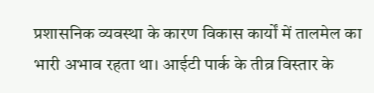प्रशासनिक व्यवस्था के कारण विकास कार्यों में तालमेल का भारी अभाव रहता था। आईटी पार्क के तीव्र विस्तार के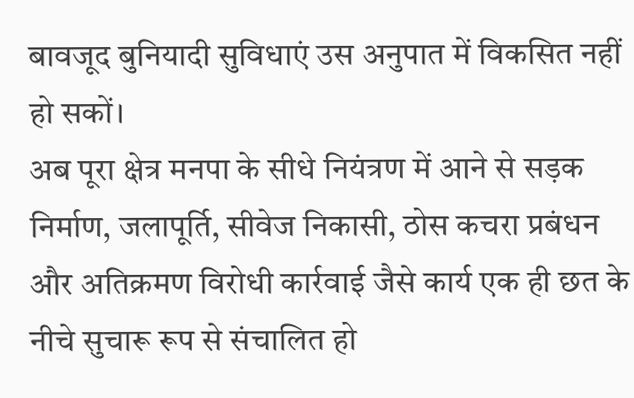बावजूद बुनियादी सुविधाएं उस अनुपात में विकसित नहीं हो सकों।
अब पूरा क्षेत्र मनपा के सीधे नियंत्रण में आने से सड़क निर्माण, जलापूर्ति, सीवेज निकासी, ठोस कचरा प्रबंधन और अतिक्रमण विरोधी कार्रवाई जैसे कार्य एक ही छत के नीचे सुचारू रूप से संचालित हो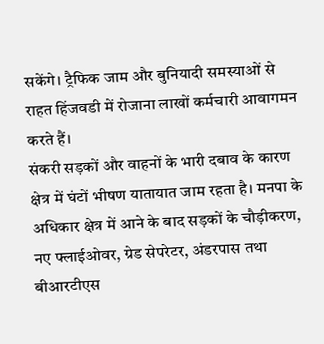सकेंगे। ट्रैफिक जाम और बुनियादी समस्याओं से राहत हिंजवडी में रोजाना लाखों कर्मचारी आवागमन करते हैं।
संकरी सड़कों और वाहनों के भारी दबाव के कारण क्षेत्र में घंटों भीषण यातायात जाम रहता है। मनपा के अधिकार क्षेत्र में आने के बाद सड़कों के चौड़ीकरण, नए फ्लाईओवर, ग्रेड सेपरेटर, अंडरपास तथा बीआरटीएस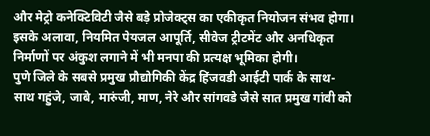और मेट्रो कनेक्टिविटी जैसे बड़े प्रोजेक्ट्स का एकीकृत नियोजन संभव होगा। इसके अलावा, नियमित पेयजल आपूर्ति, सीवेज ट्रीटमेंट और अनधिकृत निर्माणों पर अंकुश लगाने में भी मनपा की प्रत्यक्ष भूमिका होगी।
पुणे जिले के सबसे प्रमुख प्रौद्योगिकी केंद्र हिंजवडी आईटी पार्क के साथ-साथ गहुंजे, जाबे, मारुंजी, माण, नेरे और सांगवडे जैसे सात प्रमुख गांवी को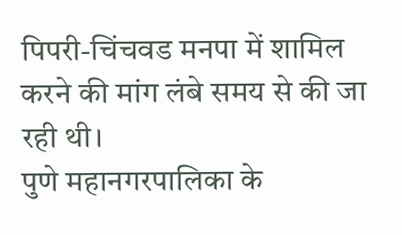पिपरी-चिंचवड मनपा में शामिल करने की मांग लंबे समय से की जा रही थी।
पुणे महानगरपालिका के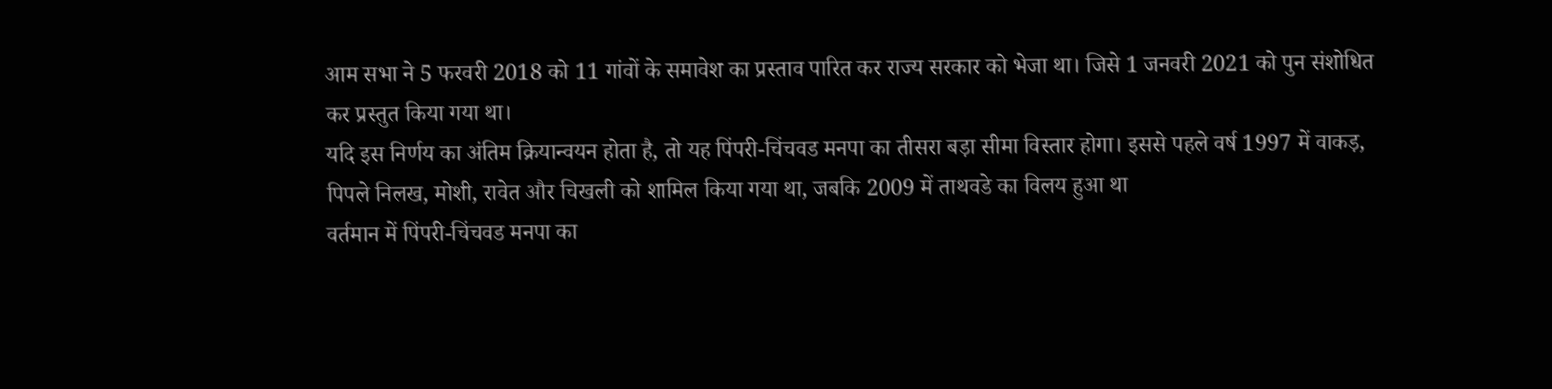आम सभा ने 5 फरवरी 2018 को 11 गांवों के समावेश का प्रस्ताव पारित कर राज्य सरकार को भेजा था। जिसे 1 जनवरी 2021 को पुन संशोधित कर प्रस्तुत किया गया था।
यदि इस निर्णय का अंतिम क्रियान्वयन होता है, तो यह पिंपरी-चिंचवड मनपा का तीसरा बड़ा सीमा विस्तार होगा। इससे पहले वर्ष 1997 में वाकड़, पिपले निलख, मोशी, रावेत और चिखली को शामिल किया गया था, जबकि 2009 में ताथवडे का विलय हुआ था
वर्तमान में पिंपरी-चिंचवड मनपा का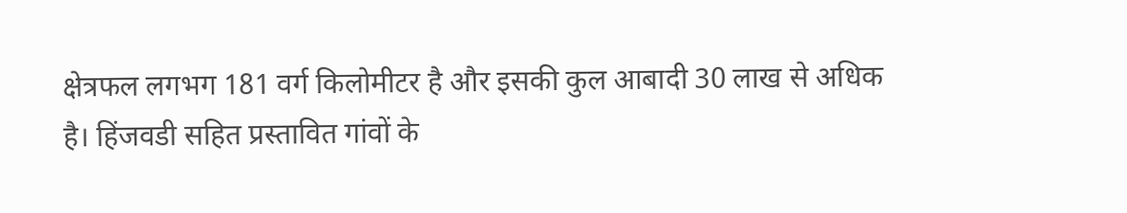क्षेत्रफल लगभग 181 वर्ग किलोमीटर है और इसकी कुल आबादी 30 लाख से अधिक है। हिंजवडी सहित प्रस्तावित गांवों के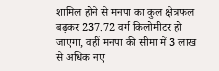शामिल होने से मनपा का कुल क्षेत्रफल बढ़कर 237.72 वर्ग किलोमीटर हो जाएगा, वहीं मनपा की सीमा में 3 लाख से अधिक नए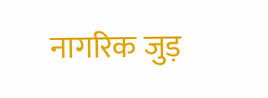नागरिक जुड़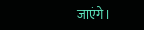जाएंगे।